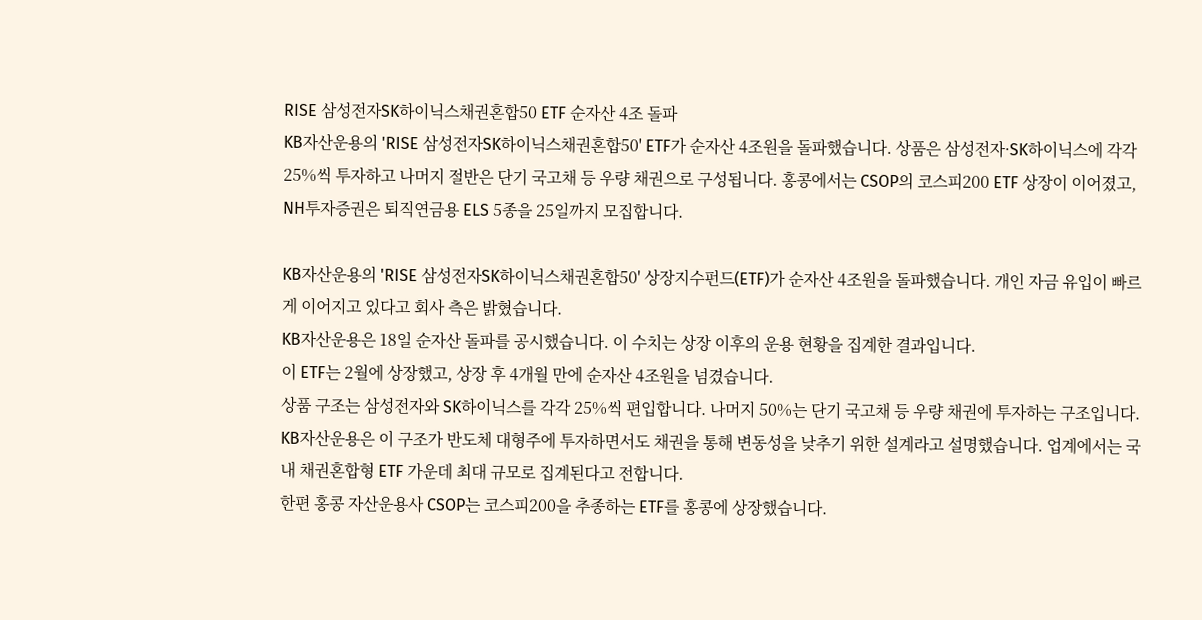RISE 삼성전자SK하이닉스채권혼합50 ETF 순자산 4조 돌파
KB자산운용의 'RISE 삼성전자SK하이닉스채권혼합50' ETF가 순자산 4조원을 돌파했습니다. 상품은 삼성전자·SK하이닉스에 각각 25%씩 투자하고 나머지 절반은 단기 국고채 등 우량 채권으로 구성됩니다. 홍콩에서는 CSOP의 코스피200 ETF 상장이 이어졌고, NH투자증권은 퇴직연금용 ELS 5종을 25일까지 모집합니다.

KB자산운용의 'RISE 삼성전자SK하이닉스채권혼합50' 상장지수펀드(ETF)가 순자산 4조원을 돌파했습니다. 개인 자금 유입이 빠르게 이어지고 있다고 회사 측은 밝혔습니다.
KB자산운용은 18일 순자산 돌파를 공시했습니다. 이 수치는 상장 이후의 운용 현황을 집계한 결과입니다.
이 ETF는 2월에 상장했고, 상장 후 4개월 만에 순자산 4조원을 넘겼습니다.
상품 구조는 삼성전자와 SK하이닉스를 각각 25%씩 편입합니다. 나머지 50%는 단기 국고채 등 우량 채권에 투자하는 구조입니다.
KB자산운용은 이 구조가 반도체 대형주에 투자하면서도 채권을 통해 변동성을 낮추기 위한 설계라고 설명했습니다. 업계에서는 국내 채권혼합형 ETF 가운데 최대 규모로 집계된다고 전합니다.
한편 홍콩 자산운용사 CSOP는 코스피200을 추종하는 ETF를 홍콩에 상장했습니다.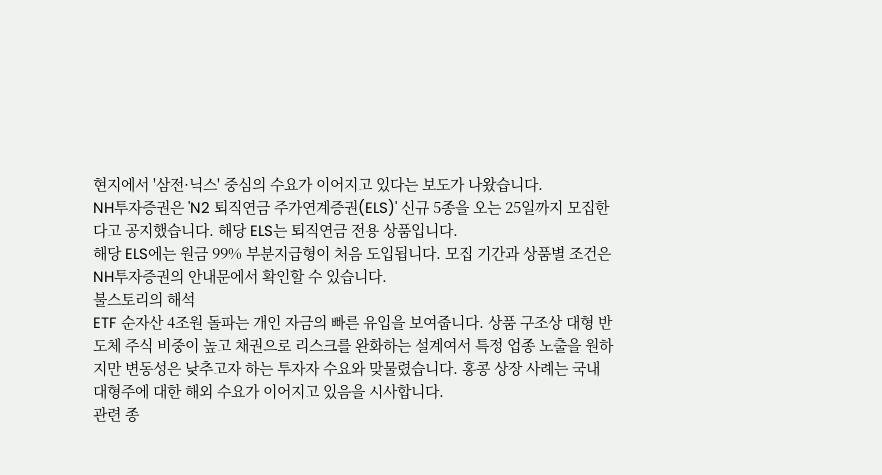현지에서 '삼전·닉스' 중심의 수요가 이어지고 있다는 보도가 나왔습니다.
NH투자증권은 'N2 퇴직연금 주가연계증권(ELS)' 신규 5종을 오는 25일까지 모집한다고 공지했습니다. 해당 ELS는 퇴직연금 전용 상품입니다.
해당 ELS에는 원금 99% 부분지급형이 처음 도입됩니다. 모집 기간과 상품별 조건은 NH투자증권의 안내문에서 확인할 수 있습니다.
불스토리의 해석
ETF 순자산 4조원 돌파는 개인 자금의 빠른 유입을 보여줍니다. 상품 구조상 대형 반도체 주식 비중이 높고 채권으로 리스크를 완화하는 설계여서 특정 업종 노출을 원하지만 변동성은 낮추고자 하는 투자자 수요와 맞물렸습니다. 홍콩 상장 사례는 국내 대형주에 대한 해외 수요가 이어지고 있음을 시사합니다.
관련 종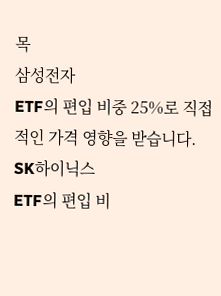목
삼성전자
ETF의 편입 비중 25%로 직접적인 가격 영향을 받습니다.
SK하이닉스
ETF의 편입 비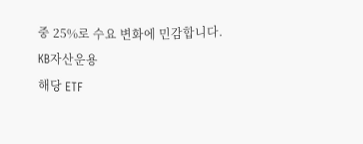중 25%로 수요 변화에 민감합니다.
KB자산운용
해당 ETF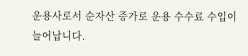운용사로서 순자산 증가로 운용 수수료 수입이 늘어납니다.